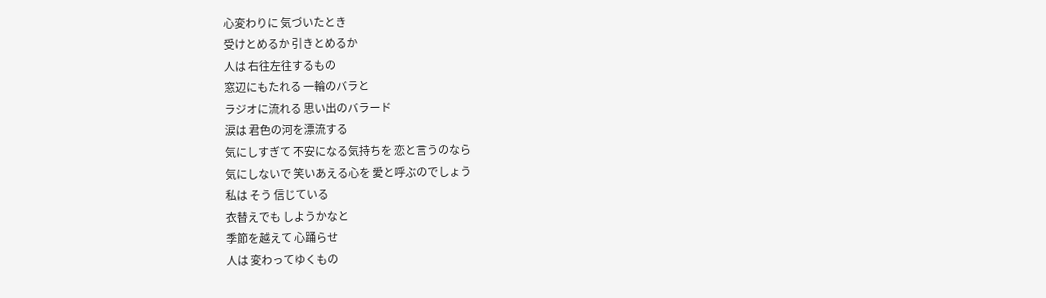心変わりに 気づいたとき
受けとめるか 引きとめるか
人は 右往左往するもの
窓辺にもたれる 一輪のバラと
ラジオに流れる 思い出のバラード
涙は 君色の河を漂流する
気にしすぎて 不安になる気持ちを 恋と言うのなら
気にしないで 笑いあえる心を 愛と呼ぶのでしょう
私は そう 信じている
衣替えでも しようかなと
季節を越えて 心踊らせ
人は 変わってゆくもの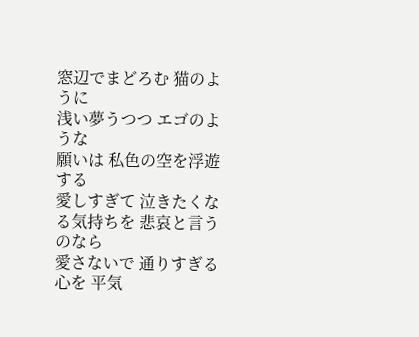窓辺でまどろむ 猫のように
浅い夢うつつ エゴのような
願いは 私色の空を浮遊する
愛しすぎて 泣きたくなる気持ちを 悲哀と言うのなら
愛さないで 通りすぎる心を 平気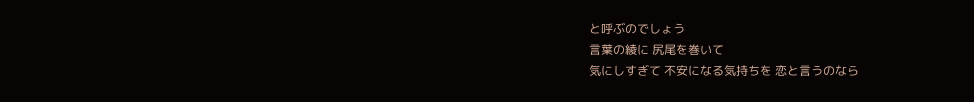と呼ぶのでしょう
言葉の綾に 尻尾を巻いて
気にしすぎて 不安になる気持ちを 恋と言うのなら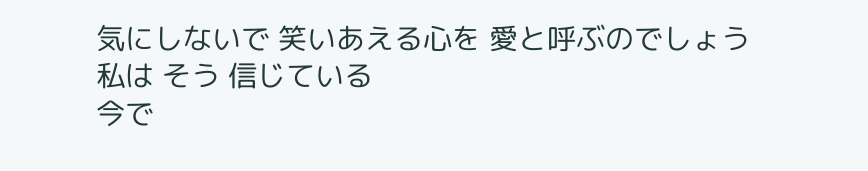気にしないで 笑いあえる心を 愛と呼ぶのでしょう
私は そう 信じている
今で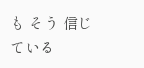も そう 信じている